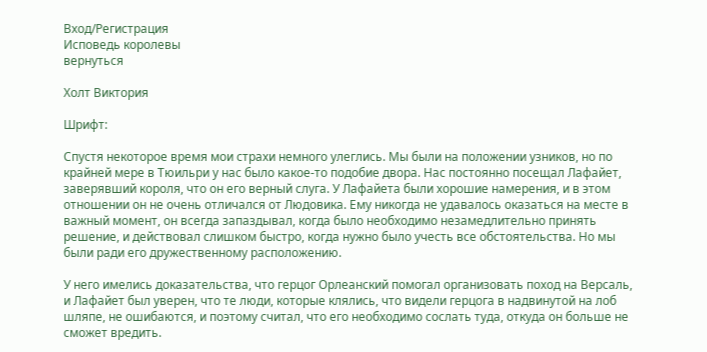Вход/Регистрация
Исповедь королевы
вернуться

Холт Виктория

Шрифт:

Спустя некоторое время мои страхи немного улеглись. Мы были на положении узников, но по крайней мере в Тюильри у нас было какое-то подобие двора. Нас постоянно посещал Лафайет, заверявший короля, что он его верный слуга. У Лафайета были хорошие намерения, и в этом отношении он не очень отличался от Людовика. Ему никогда не удавалось оказаться на месте в важный момент, он всегда запаздывал, когда было необходимо незамедлительно принять решение, и действовал слишком быстро, когда нужно было учесть все обстоятельства. Но мы были ради его дружественному расположению.

У него имелись доказательства, что герцог Орлеанский помогал организовать поход на Версаль, и Лафайет был уверен, что те люди, которые клялись, что видели герцога в надвинутой на лоб шляпе, не ошибаются, и поэтому считал, что его необходимо сослать туда, откуда он больше не сможет вредить.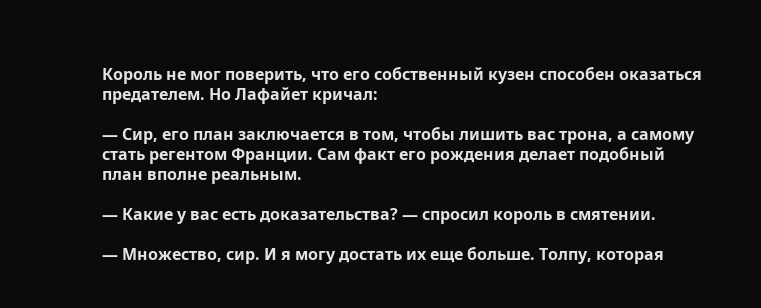Король не мог поверить, что его собственный кузен способен оказаться предателем. Но Лафайет кричал:

— Сир, его план заключается в том, чтобы лишить вас трона, а самому стать регентом Франции. Сам факт его рождения делает подобный план вполне реальным.

— Какие у вас есть доказательства? — спросил король в смятении.

— Множество, сир. И я могу достать их еще больше. Толпу, которая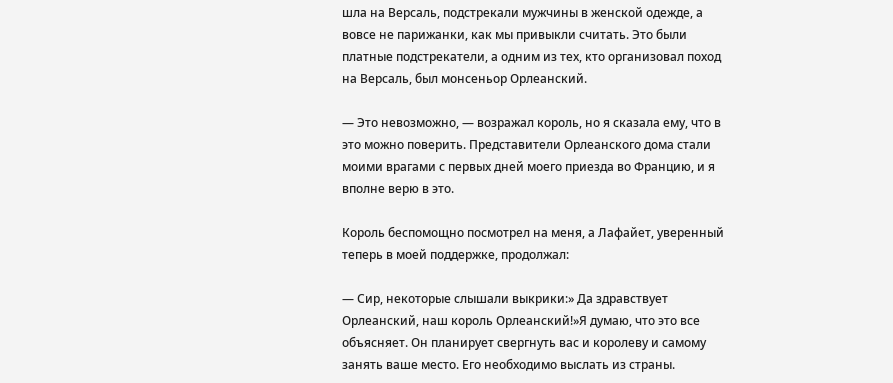шла на Версаль, подстрекали мужчины в женской одежде, а вовсе не парижанки, как мы привыкли считать. Это были платные подстрекатели, а одним из тех, кто организовал поход на Версаль, был монсеньор Орлеанский.

— Это невозможно, — возражал король, но я сказала ему, что в это можно поверить. Представители Орлеанского дома стали моими врагами с первых дней моего приезда во Францию, и я вполне верю в это.

Король беспомощно посмотрел на меня, а Лафайет, уверенный теперь в моей поддержке, продолжал:

— Сир, некоторые слышали выкрики:» Да здравствует Орлеанский, наш король Орлеанский!»Я думаю, что это все объясняет. Он планирует свергнуть вас и королеву и самому занять ваше место. Его необходимо выслать из страны.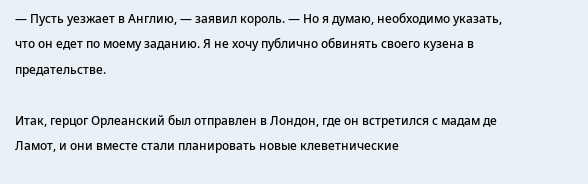— Пусть уезжает в Англию, — заявил король. — Но я думаю, необходимо указать, что он едет по моему заданию. Я не хочу публично обвинять своего кузена в предательстве.

Итак, герцог Орлеанский был отправлен в Лондон, где он встретился с мадам де Ламот, и они вместе стали планировать новые клеветнические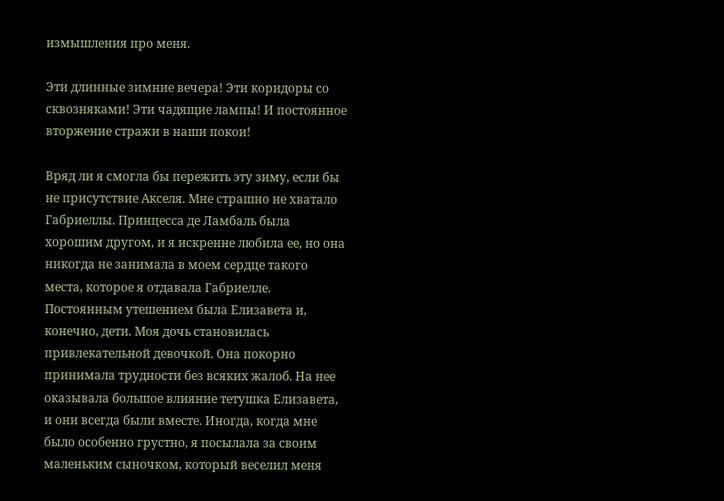измышления про меня.

Эти длинные зимние вечера! Эти коридоры со сквозняками! Эти чадящие лампы! И постоянное вторжение стражи в наши покои!

Вряд ли я смогла бы пережить эту зиму, если бы не присутствие Акселя. Мне страшно не хватало Габриеллы. Принцесса де Ламбаль была хорошим другом, и я искренне любила ее, но она никогда не занимала в моем сердце такого места, которое я отдавала Габриелле. Постоянным утешением была Елизавета и, конечно, дети. Моя дочь становилась привлекательной девочкой. Она покорно принимала трудности без всяких жалоб. На нее оказывала большое влияние тетушка Елизавета, и они всегда были вместе. Иногда, когда мне было особенно грустно, я посылала за своим маленьким сыночком, который веселил меня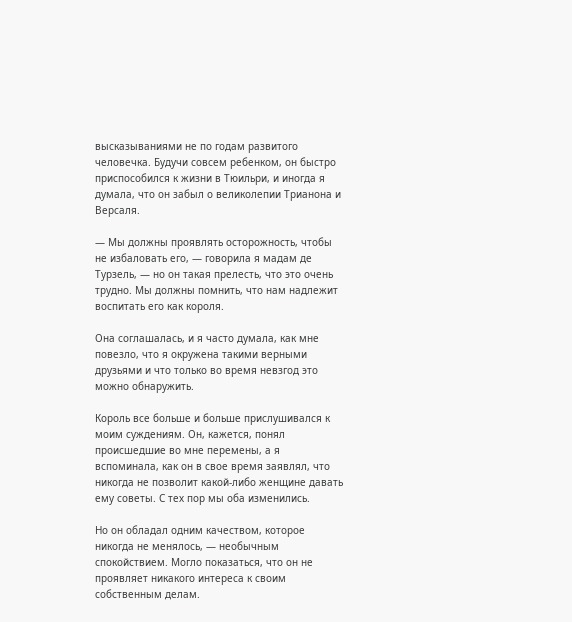высказываниями не по годам развитого человечка. Будучи совсем ребенком, он быстро приспособился к жизни в Тюильри, и иногда я думала, что он забыл о великолепии Трианона и Версаля.

— Мы должны проявлять осторожность, чтобы не избаловать его, — говорила я мадам де Турзель, — но он такая прелесть, что это очень трудно. Мы должны помнить, что нам надлежит воспитать его как короля.

Она соглашалась, и я часто думала, как мне повезло, что я окружена такими верными друзьями и что только во время невзгод это можно обнаружить.

Король все больше и больше прислушивался к моим суждениям. Он, кажется, понял происшедшие во мне перемены, а я вспоминала, как он в свое время заявлял, что никогда не позволит какой-либо женщине давать ему советы. С тех пор мы оба изменились.

Но он обладал одним качеством, которое никогда не менялось, — необычным спокойствием. Могло показаться, что он не проявляет никакого интереса к своим собственным делам.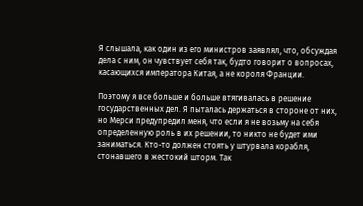Я слышала, как один из его министров заявлял, что, обсуждая дела с ним, он чувствует себя так, будто говорит о вопросах, касающихся императора Китая, а не короля Франции.

Поэтому я все больше и больше втягивалась в решение государственных дел. Я пыталась держаться в стороне от них, но Мерси предупредил меня, что если я не возьму на себя определенную роль в их решении, то никто не будет ими заниматься. Кто-то должен стоять у штурвала корабля, стонавшего в жестокий шторм. Так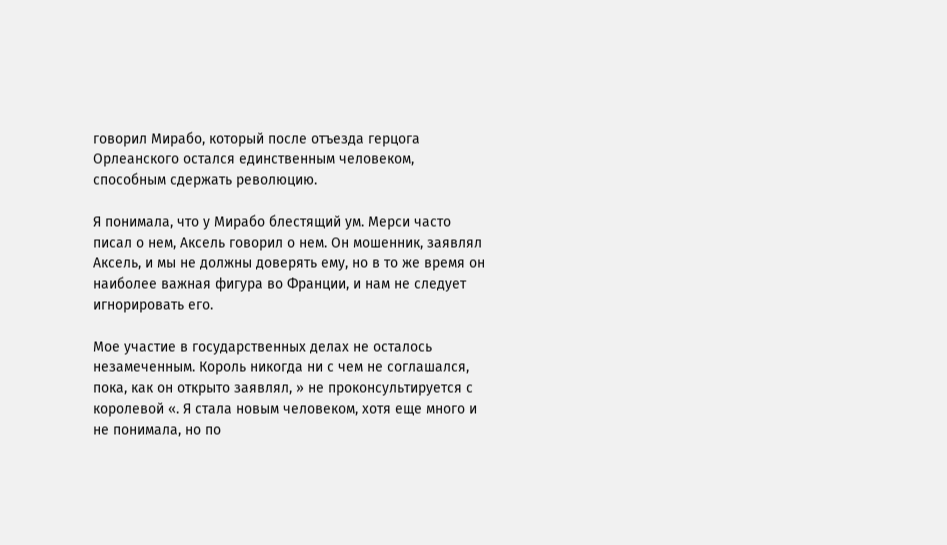говорил Мирабо, который после отъезда герцога Орлеанского остался единственным человеком, способным сдержать революцию.

Я понимала, что у Мирабо блестящий ум. Мерси часто писал о нем, Аксель говорил о нем. Он мошенник, заявлял Аксель, и мы не должны доверять ему, но в то же время он наиболее важная фигура во Франции, и нам не следует игнорировать его.

Мое участие в государственных делах не осталось незамеченным. Король никогда ни с чем не соглашался, пока, как он открыто заявлял, » не проконсультируется с королевой «. Я стала новым человеком, хотя еще много и не понимала, но по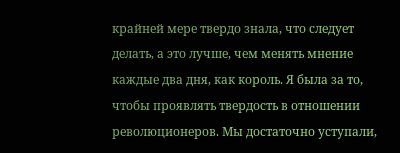крайней мере твердо знала, что следует делать, а это лучше, чем менять мнение каждые два дня, как король. Я была за то, чтобы проявлять твердость в отношении революционеров. Мы достаточно уступали,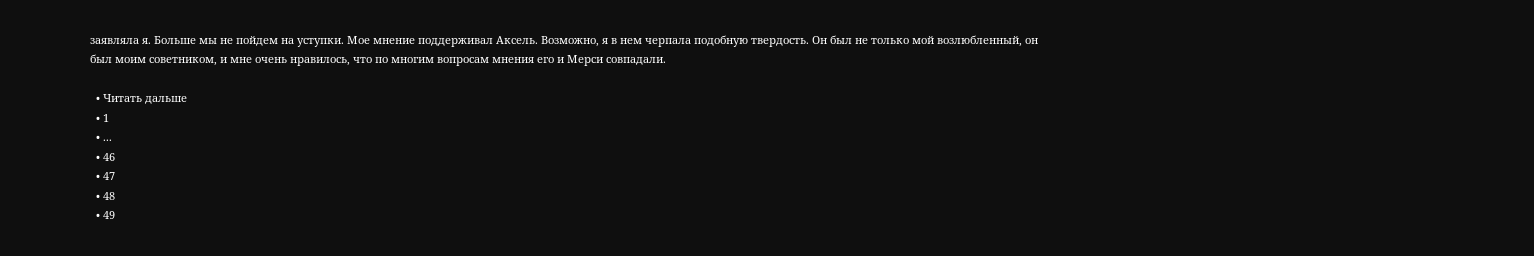заявляла я. Больше мы не пойдем на уступки. Мое мнение поддерживал Аксель. Возможно, я в нем черпала подобную твердость. Он был не только мой возлюбленный, он был моим советником, и мне очень нравилось, что по многим вопросам мнения его и Мерси совпадали.

  • Читать дальше
  • 1
  • ...
  • 46
  • 47
  • 48
  • 49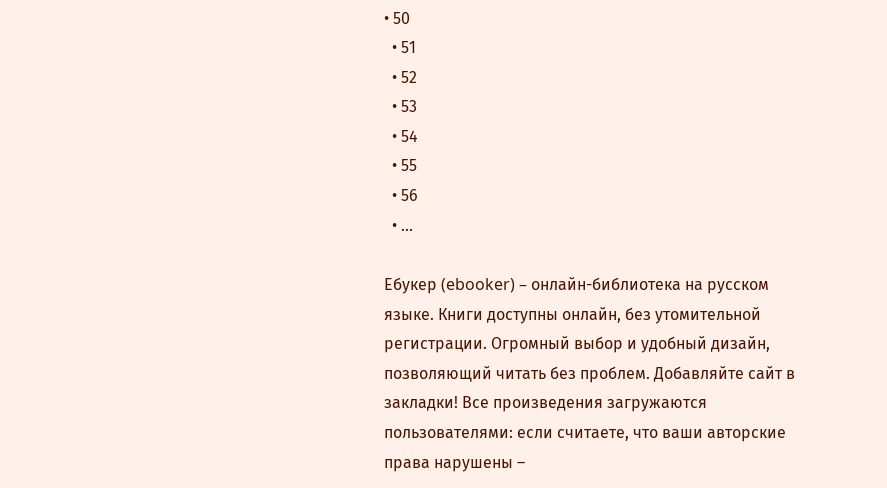• 50
  • 51
  • 52
  • 53
  • 54
  • 55
  • 56
  • ...

Ебукер (ebooker) – онлайн-библиотека на русском языке. Книги доступны онлайн, без утомительной регистрации. Огромный выбор и удобный дизайн, позволяющий читать без проблем. Добавляйте сайт в закладки! Все произведения загружаются пользователями: если считаете, что ваши авторские права нарушены –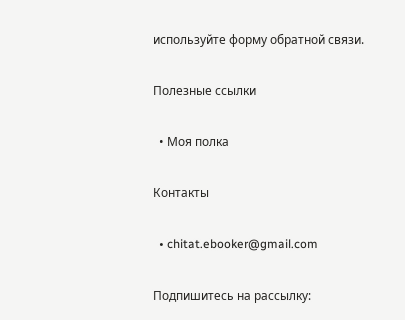используйте форму обратной связи.

Полезные ссылки

  • Моя полка

Контакты

  • chitat.ebooker@gmail.com

Подпишитесь на рассылку: